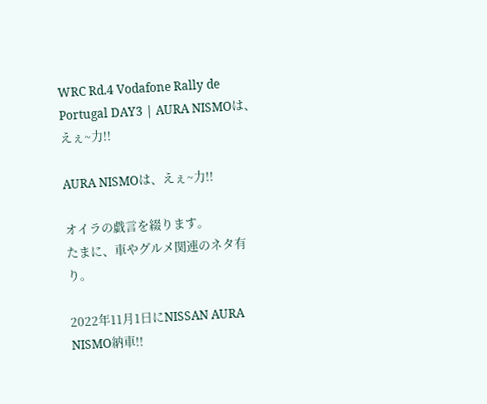WRC Rd.4 Vodafone Rally de Portugal DAY3 | AURA NISMOは、えぇ~力!!

AURA NISMOは、えぇ~力!!

オイラの戯言を綴ります。
たまに、車やグルメ関連のネタ有り。

2022年11月1日にNISSAN AURA NISMO納車!!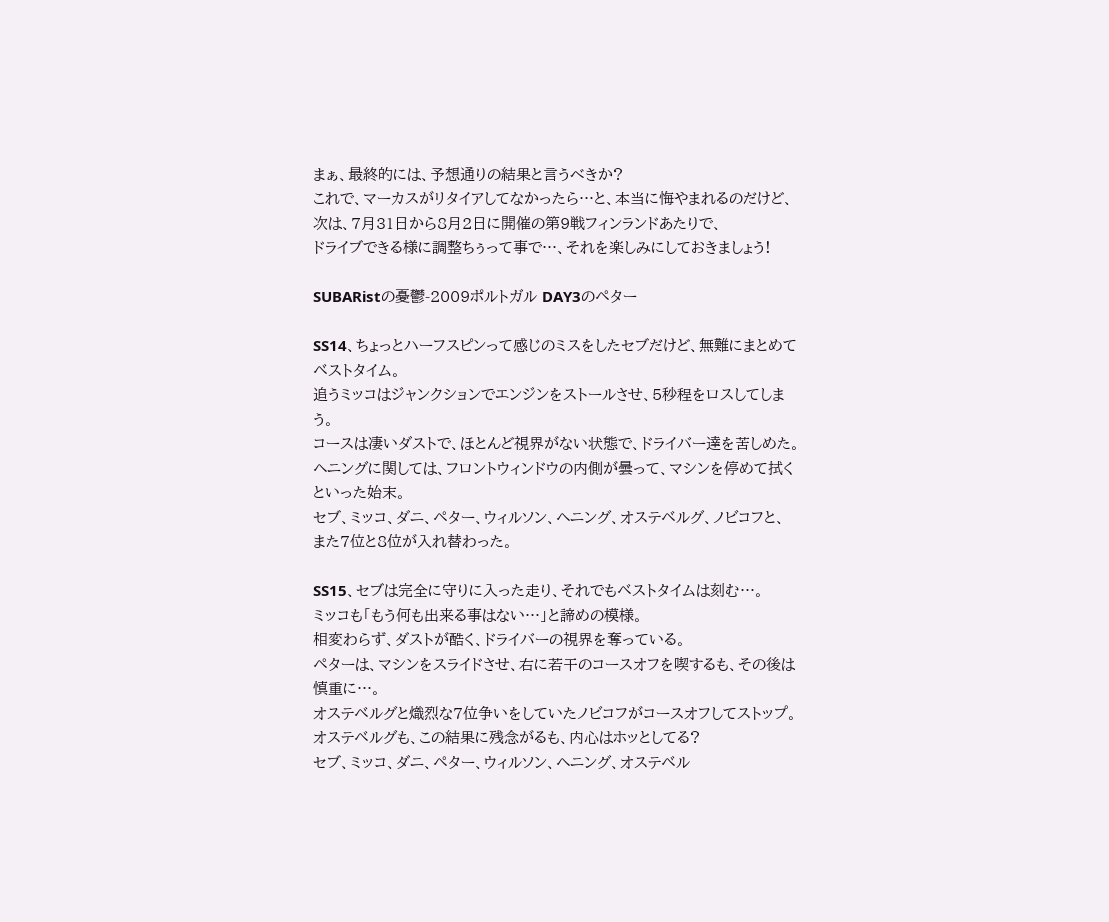まぁ、最終的には、予想通りの結果と言うべきか?
これで、マーカスがリタイアしてなかったら…と、本当に悔やまれるのだけど、
次は、7月31日から8月2日に開催の第9戦フィンランドあたりで、
ドライブできる様に調整ちぅって事で…、それを楽しみにしておきましょう!

SUBARistの憂鬱-2009ポルトガル DAY3のペター

SS14、ちょっとハーフスピンって感じのミスをしたセブだけど、無難にまとめてベストタイム。
追うミッコはジャンクションでエンジンをストールさせ、5秒程をロスしてしまう。
コースは凄いダストで、ほとんど視界がない状態で、ドライバー達を苦しめた。
ヘニングに関しては、フロントウィンドウの内側が曇って、マシンを停めて拭くといった始末。
セブ、ミッコ、ダニ、ペター、ウィルソン、ヘニング、オステベルグ、ノビコフと、
また7位と8位が入れ替わった。

SS15、セブは完全に守りに入った走り、それでもベストタイムは刻む…。
ミッコも「もう何も出来る事はない…」と諦めの模様。
相変わらず、ダストが酷く、ドライバーの視界を奪っている。
ペターは、マシンをスライドさせ、右に若干のコースオフを喫するも、その後は慎重に…。
オステベルグと熾烈な7位争いをしていたノビコフがコースオフしてストップ。
オステベルグも、この結果に残念がるも、内心はホッとしてる?
セブ、ミッコ、ダニ、ペター、ウィルソン、ヘニング、オステベル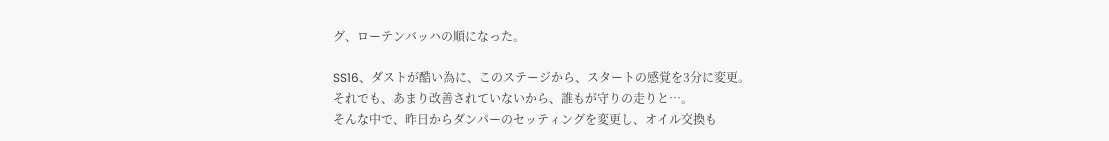グ、ローテンバッハの順になった。

SS16、ダストが酷い為に、このステージから、スタートの感覚を3分に変更。
それでも、あまり改善されていないから、誰もが守りの走りと…。
そんな中で、昨日からダンパーのセッティングを変更し、オイル交換も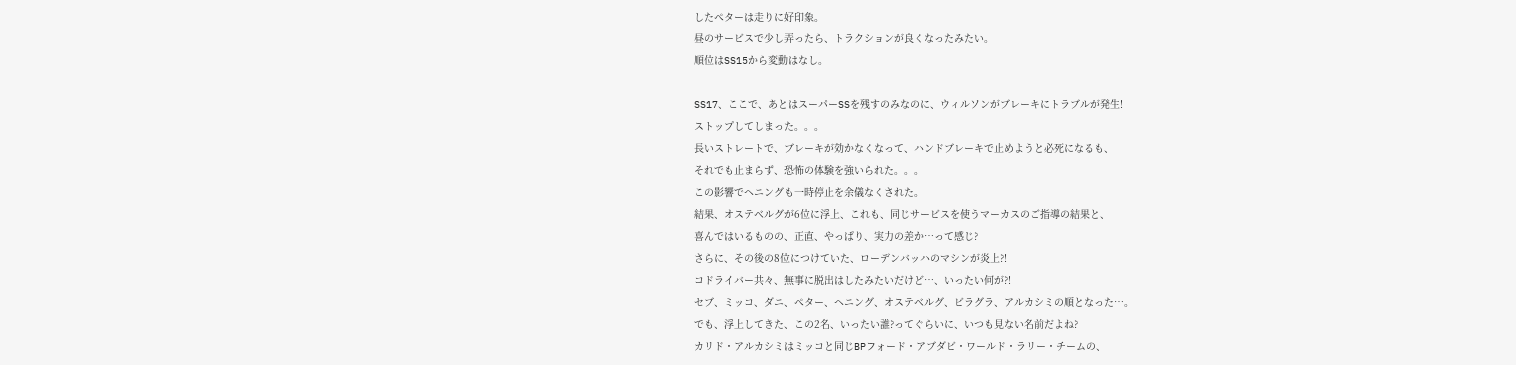したペターは走りに好印象。
昼のサービスで少し弄ったら、トラクションが良くなったみたい。
順位はSS15から変動はなし。

SS17、ここで、あとはスーパーSSを残すのみなのに、ウィルソンがブレーキにトラブルが発生!
ストップしてしまった。。。
長いストレートで、ブレーキが効かなくなって、ハンドブレーキで止めようと必死になるも、
それでも止まらず、恐怖の体験を強いられた。。。
この影響でヘニングも一時停止を余儀なくされた。
結果、オステベルグが6位に浮上、これも、同じサービスを使うマーカスのご指導の結果と、
喜んではいるものの、正直、やっぱり、実力の差か…って感じ?
さらに、その後の8位につけていた、ローデンバッハのマシンが炎上?!
コドライバー共々、無事に脱出はしたみたいだけど…、いったい何が?!
セブ、ミッコ、ダニ、ペター、ヘニング、オステベルグ、ビラグラ、アルカシミの順となった…。
でも、浮上してきた、この2名、いったい誰?ってぐらいに、いつも見ない名前だよね?
カリド・アルカシミはミッコと同じBPフォード・アブダビ・ワールド・ラリー・チームの、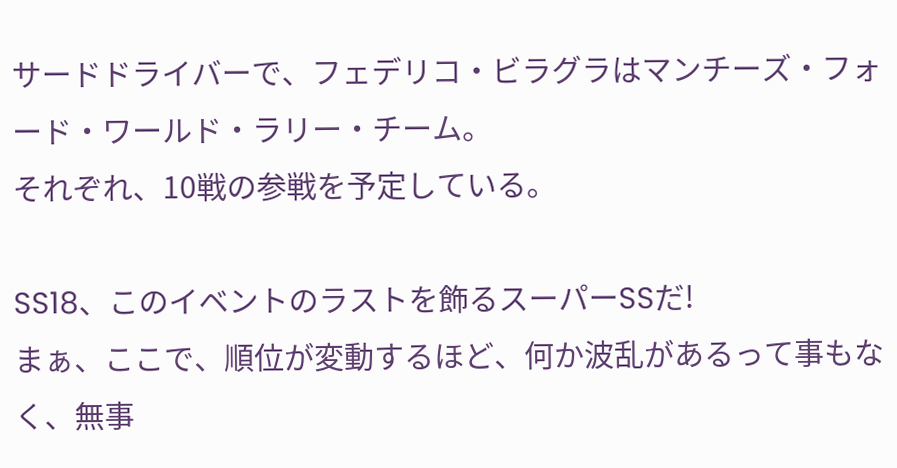サードドライバーで、フェデリコ・ビラグラはマンチーズ・フォード・ワールド・ラリー・チーム。
それぞれ、10戦の参戦を予定している。

SS18、このイベントのラストを飾るスーパーSSだ!
まぁ、ここで、順位が変動するほど、何か波乱があるって事もなく、無事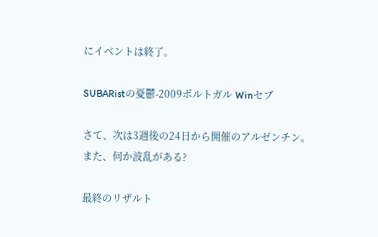にイベントは終了。

SUBARistの憂鬱-2009ポルトガル Winセブ

さて、次は3週後の24日から開催のアルゼンチン。
また、何か波乱がある?

最終のリザルト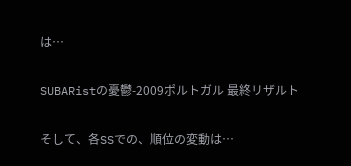は…

SUBARistの憂鬱-2009ポルトガル 最終リザルト

そして、各SSでの、順位の変動は…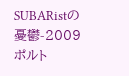SUBARistの憂鬱-2009ポルト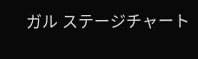ガル ステージチャート